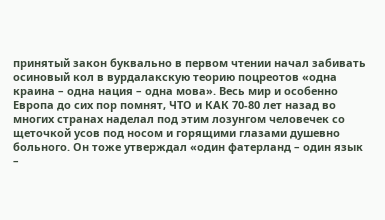принятый закон буквально в первом чтении начал забивать осиновый кол в вурдалакскую теорию поцреотов «одна краина – одна нация – одна мова». Весь мир и особенно Европа до сих пор помнят, ЧТО и КАК 70-80 лет назад во многих странах наделал под этим лозунгом человечек со щеточкой усов под носом и горящими глазами душевно больного. Он тоже утверждал «один фатерланд – один язык –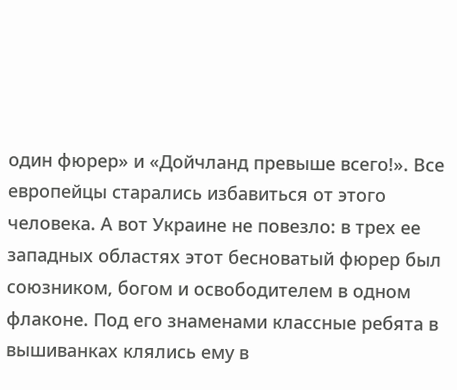один фюрер» и «Дойчланд превыше всего!». Все европейцы старались избавиться от этого человека. А вот Украине не повезло: в трех ее западных областях этот бесноватый фюрер был союзником, богом и освободителем в одном флаконе. Под его знаменами классные ребята в вышиванках клялись ему в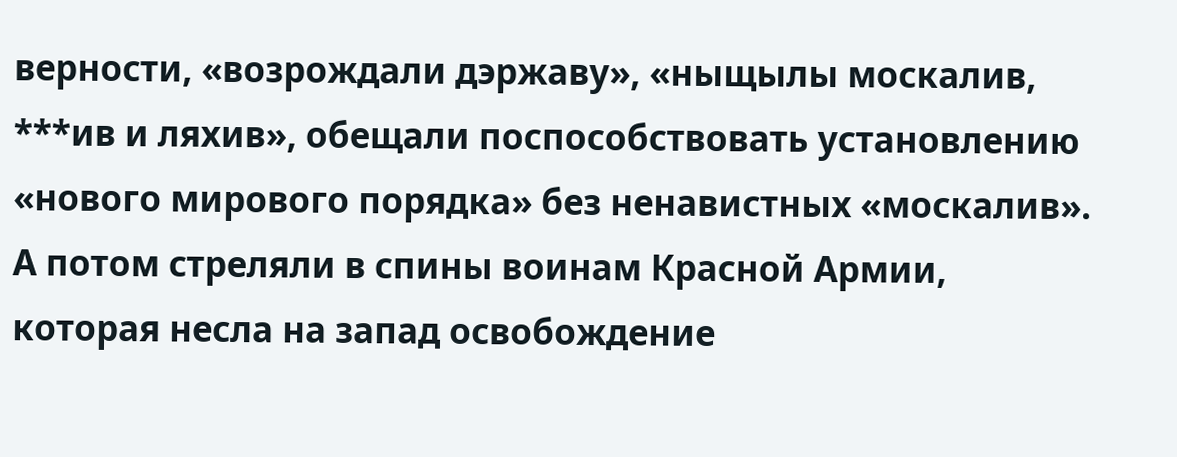верности, «возрождали дэржаву», «ныщылы москалив, ***ив и ляхив», обещали поспособствовать установлению «нового мирового порядка» без ненавистных «москалив». А потом стреляли в спины воинам Красной Армии, которая несла на запад освобождение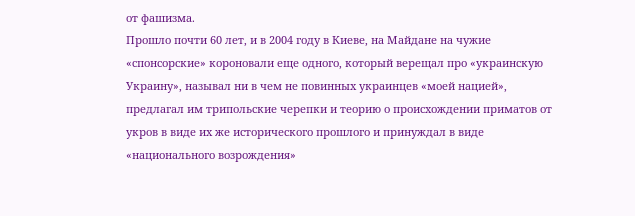от фашизма.
Прошло почти 60 лет, и в 2004 году в Киеве, на Майдане на чужие «спонсорские» короновали еще одного, который верещал про «украинскую Украину», называл ни в чем не повинных украинцев «моей нацией», предлагал им трипольские черепки и теорию о происхождении приматов от укров в виде их же исторического прошлого и принуждал в виде «национального возрождения»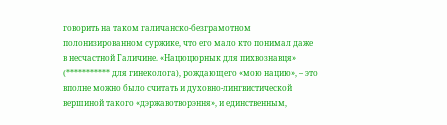говорить на таком галичанско-безграмотном полонизированном суржике, что его мало кто понимал даже в несчастной Галичине. «Нацюцюрнык для пихвознавця» (*********** для гинеколога), рождающего «мою нацию», – это вполне можно было считать и духовно-лингвистической вершиной такого «дэржавотворэння», и единственным,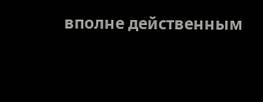вполне действенным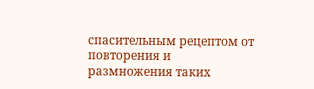спасительным рецептом от повторения и размножения таких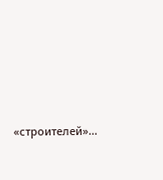«строителей»…